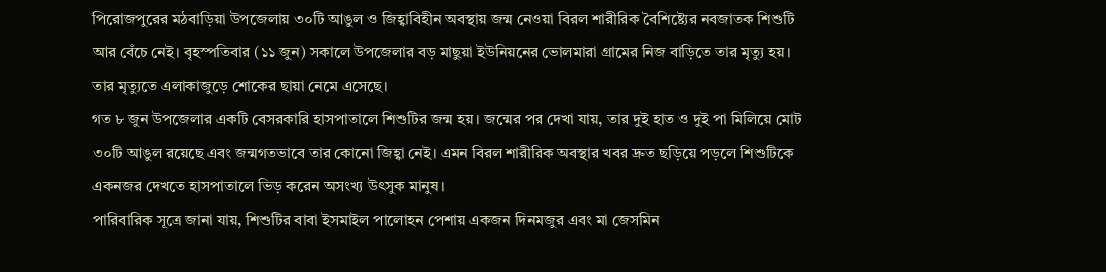পিরোজপুরের মঠবাড়িয়া উপজেলায় ৩০টি আঙুল ও জিহ্বাবিহীন অবস্থায় জন্ম নেওয়া বিরল শারীরিক বৈশিষ্ট্যের নবজাতক শিশুটি আর বেঁচে নেই। বৃহস্পতিবার (১১ জুন) সকালে উপজেলার বড় মাছুয়া ইউনিয়নের ভোলমারা গ্রামের নিজ বাড়িতে তার মৃত্যু হয়। তার মৃত্যুতে এলাকাজুড়ে শোকের ছায়া নেমে এসেছে।
গত ৮ জুন উপজেলার একটি বেসরকারি হাসপাতালে শিশুটির জন্ম হয়। জন্মের পর দেখা যায়, তার দুই হাত ও দুই পা মিলিয়ে মোট ৩০টি আঙুল রয়েছে এবং জন্মগতভাবে তার কোনো জিহ্বা নেই। এমন বিরল শারীরিক অবস্থার খবর দ্রুত ছড়িয়ে পড়লে শিশুটিকে একনজর দেখতে হাসপাতালে ভিড় করেন অসংখ্য উৎসুক মানুষ।
পারিবারিক সূত্রে জানা যায়, শিশুটির বাবা ইসমাইল পালোহন পেশায় একজন দিনমজুর এবং মা জেসমিন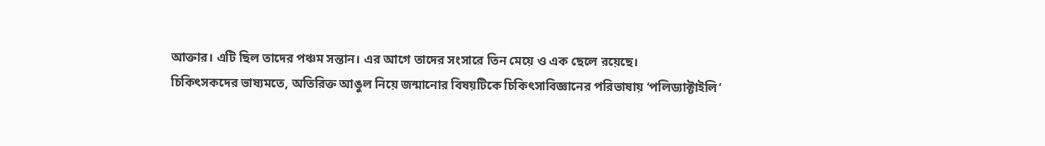আক্তার। এটি ছিল তাদের পঞ্চম সন্তান। এর আগে তাদের সংসারে তিন মেয়ে ও এক ছেলে রয়েছে।
চিকিৎসকদের ভাষ্যমতে, অতিরিক্ত আঙুল নিয়ে জন্মানোর বিষয়টিকে চিকিৎসাবিজ্ঞানের পরিভাষায় ‘পলিড্যাক্টাইলি’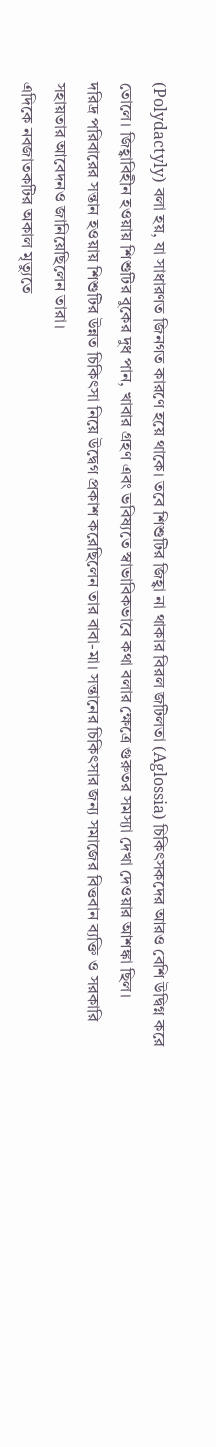(Polydactyly) বলা হয়, যা সাধারণত জিনগত কারণে হয়ে থাকে। তবে শিশুটির জিহ্বা না থাকার বিরল জটিলতা (Aglossia) চিকিৎসকদের আরও বেশি উদ্বিগ্ন করে তোলে। জিহ্বাবিহীন হওয়ায় শিশুটির বুকের দুধ পান, খাবার গ্রহণ এবং ভবিষ্যতে স্বাভাবিকভাবে কথা বলার ক্ষেত্রে গুরুতর সমস্যা দেখা দেওয়ার আশঙ্কা ছিল।
দরিদ্র পরিবারের সন্তান হওয়ায় শিশুটির উন্নত চিকিৎসা নিয়ে উদ্বেগ প্রকাশ করেছিলেন তার বাবা-মা। সন্তানের চিকিৎসার জন্য সমাজের বিত্তবান ব্যক্তি ও সরকারি সহায়তার আবেদনও জানিয়েছিলেন তারা।
এদিকে নবজাতকটির অকাল মৃত্যুতে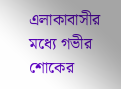এলাকাবাসীর মধ্যে গভীর শোকের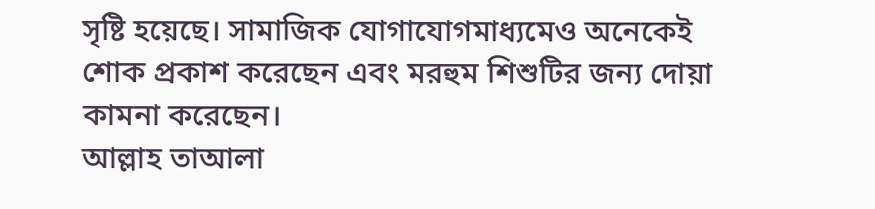সৃষ্টি হয়েছে। সামাজিক যোগাযোগমাধ্যমেও অনেকেই শোক প্রকাশ করেছেন এবং মরহুম শিশুটির জন্য দোয়া কামনা করেছেন।
আল্লাহ তাআলা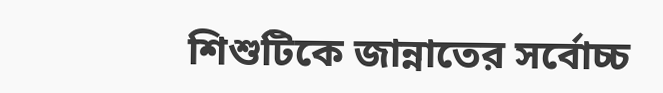শিশুটিকে জান্নাতের সর্বোচ্চ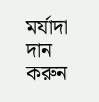মর্যাদা দান করুন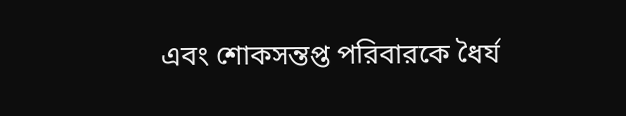এবং শোকসন্তপ্ত পরিবারকে ধৈর্য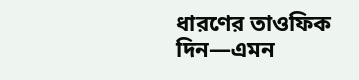ধারণের তাওফিক দিন—এমন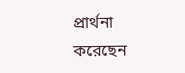প্রার্থনা করেছেন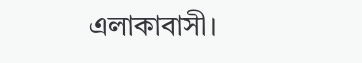এলাকাবাসী।